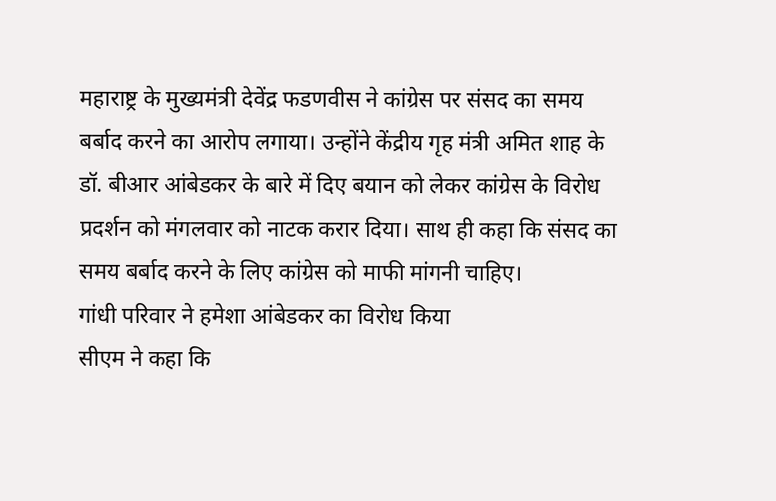महाराष्ट्र के मुख्यमंत्री देवेंद्र फडणवीस ने कांग्रेस पर संसद का समय बर्बाद करने का आरोप लगाया। उन्होंने केंद्रीय गृह मंत्री अमित शाह के डॉ. बीआर आंबेडकर के बारे में दिए बयान को लेकर कांग्रेस के विरोध प्रदर्शन को मंगलवार को नाटक करार दिया। साथ ही कहा कि संसद का समय बर्बाद करने के लिए कांग्रेस को माफी मांगनी चाहिए।
गांधी परिवार ने हमेशा आंबेडकर का विरोध किया
सीएम ने कहा कि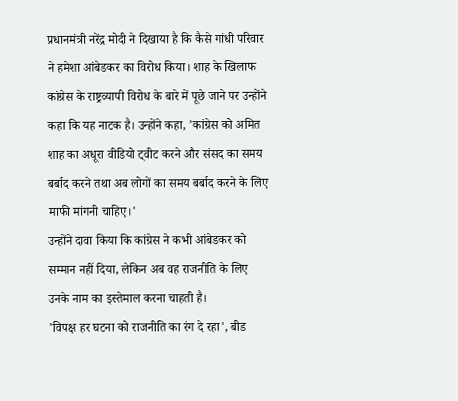प्रधानमंत्री नरेंद्र मोदी ने दिखाया है कि कैसे गांधी परिवार ने हमेशा आंबेडकर का विरोध किया। शाह के खिलाफ कांग्रेस के राष्ट्रव्यापी विरोध के बारे में पूछे जाने पर उन्होंने कहा कि यह नाटक है। उन्होंने कहा, 'कांग्रेस को अमित शाह का अधूरा वीडियो ट्वीट करने और संसद का समय बर्बाद करने तथा अब लोगों का समय बर्बाद करने के लिए माफी मांगनी चाहिए।'
उन्होंने दावा किया कि कांग्रेस ने कभी आंबेडकर को सम्मान नहीं दिया, लेकिन अब वह राजनीति के लिए उनके नाम का इस्तेमाल करना चाहती है।
'विपक्ष हर घटना को राजनीति का रंग दे रहा', बीड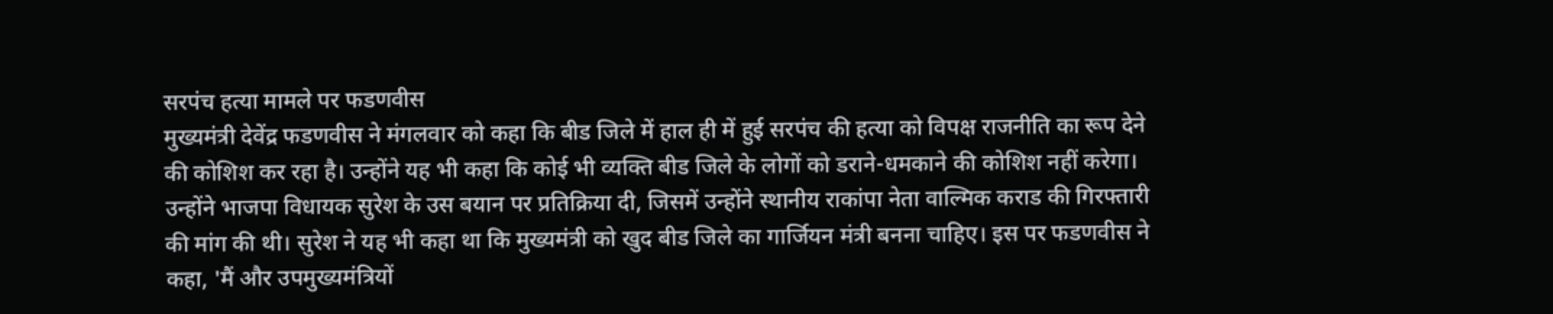सरपंच हत्या मामले पर फडणवीस
मुख्यमंत्री देवेंद्र फडणवीस ने मंगलवार को कहा कि बीड जिले में हाल ही में हुई सरपंच की हत्या को विपक्ष राजनीति का रूप देने की कोशिश कर रहा है। उन्होंने यह भी कहा कि कोई भी व्यक्ति बीड जिले के लोगों को डराने-धमकाने की कोशिश नहीं करेगा।
उन्होंने भाजपा विधायक सुरेश के उस बयान पर प्रतिक्रिया दी, जिसमें उन्होंने स्थानीय राकांपा नेता वाल्मिक कराड की गिरफ्तारी की मांग की थी। सुरेश ने यह भी कहा था कि मुख्यमंत्री को खुद बीड जिले का गार्जियन मंत्री बनना चाहिए। इस पर फडणवीस ने कहा, 'मैं और उपमुख्यमंत्रियों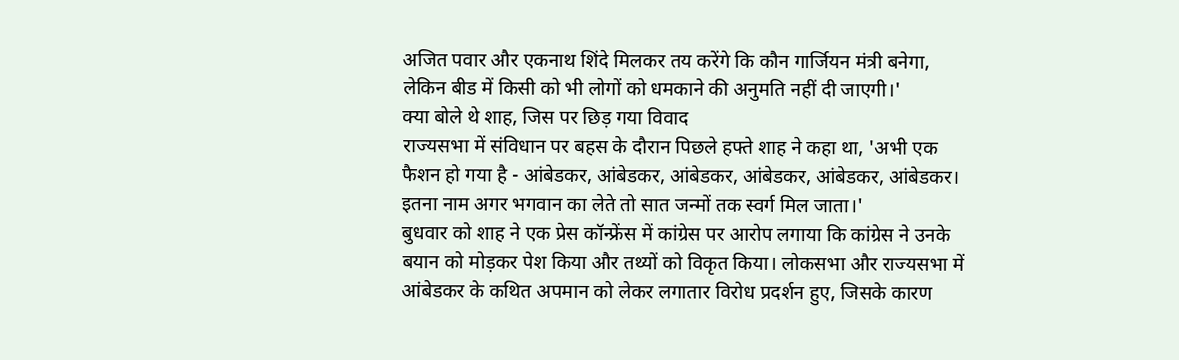अजित पवार और एकनाथ शिंदे मिलकर तय करेंगे कि कौन गार्जियन मंत्री बनेगा, लेकिन बीड में किसी को भी लोगों को धमकाने की अनुमति नहीं दी जाएगी।'
क्या बोले थे शाह, जिस पर छिड़ गया विवाद
राज्यसभा में संविधान पर बहस के दौरान पिछले हफ्ते शाह ने कहा था, 'अभी एक फैशन हो गया है - आंबेडकर, आंबेडकर, आंबेडकर, आंबेडकर, आंबेडकर, आंबेडकर। इतना नाम अगर भगवान का लेते तो सात जन्मों तक स्वर्ग मिल जाता।'
बुधवार को शाह ने एक प्रेस कॉन्फ्रेंस में कांग्रेस पर आरोप लगाया कि कांग्रेस ने उनके बयान को मोड़कर पेश किया और तथ्यों को विकृत किया। लोकसभा और राज्यसभा में आंबेडकर के कथित अपमान को लेकर लगातार विरोध प्रदर्शन हुए, जिसके कारण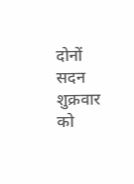दोनों सदन शुक्रवार को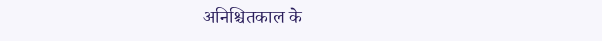अनिश्चितकाल के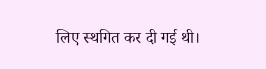लिए स्थगित कर दी गई थी।